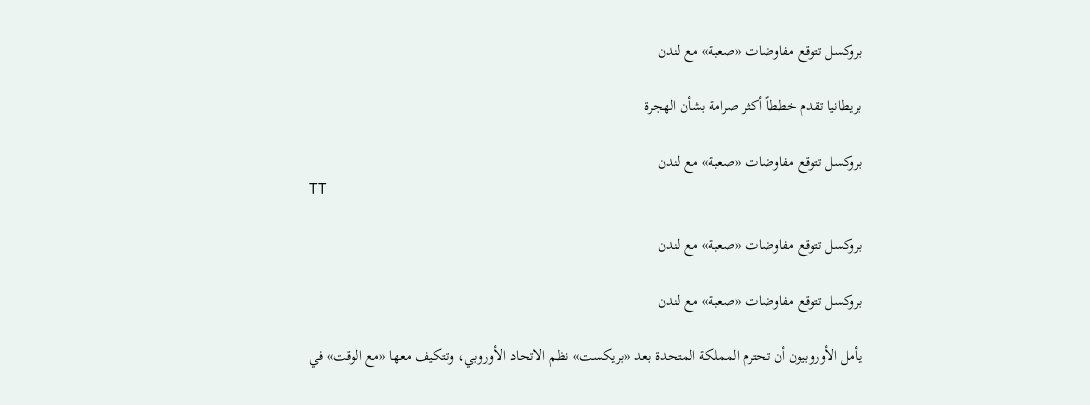بروكسل تتوقع مفاوضات «صعبة» مع لندن

بريطانيا تقدم خططاً أكثر صرامة بشأن الهجرة

بروكسل تتوقع مفاوضات «صعبة» مع لندن
TT

بروكسل تتوقع مفاوضات «صعبة» مع لندن

بروكسل تتوقع مفاوضات «صعبة» مع لندن

يأمل الأوروبيون أن تحترم المملكة المتحدة بعد «بريكست» نظم الاتحاد الأوروبي، وتتكيف معها «مع الوقت» في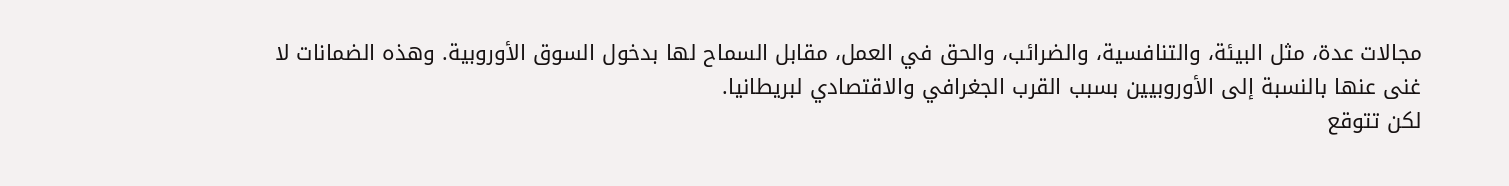مجالات عدة، مثل البيئة، والتنافسية، والضرائب، والحق في العمل، مقابل السماح لها بدخول السوق الأوروبية. وهذه الضمانات لا غنى عنها بالنسبة إلى الأوروبيين بسبب القرب الجغرافي والاقتصادي لبريطانيا.
لكن تتوقع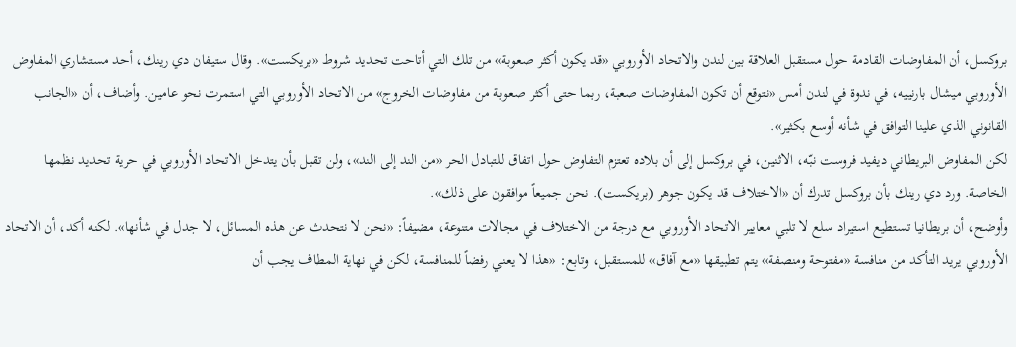بروكسل، أن المفاوضات القادمة حول مستقبل العلاقة بين لندن والاتحاد الأوروبي «قد يكون أكثر صعوبة» من تلك التي أتاحت تحديد شروط «بريكست». وقال ستيفان دي رينك، أحد مستشاري المفاوض الأوروبي ميشال بارنييه، في ندوة في لندن أمس «نتوقع أن تكون المفاوضات صعبة، ربما حتى أكثر صعوبة من مفاوضات الخروج» من الاتحاد الأوروبي التي استمرت نحو عامين. وأضاف، أن «الجانب القانوني الذي علينا التوافق في شأنه أوسع بكثير».
لكن المفاوض البريطاني ديفيد فروست نبّه، الاثنين، في بروكسل إلى أن بلاده تعتزم التفاوض حول اتفاق للتبادل الحر «من الند إلى الند»، ولن تقبل بأن يتدخل الاتحاد الأوروبي في حرية تحديد نظمها الخاصة. ورد دي رينك بأن بروكسل تدرك أن «الاختلاف قد يكون جوهر (بريكست). نحن جميعاً موافقون على ذلك».
وأوضح، أن بريطانيا تستطيع استيراد سلع لا تلبي معايير الاتحاد الأوروبي مع درجة من الاختلاف في مجالات متنوعة، مضيفاً: «نحن لا نتحدث عن هذه المسائل، لا جدل في شأنها». لكنه أكد، أن الاتحاد الأوروبي يريد التأكد من منافسة «مفتوحة ومنصفة» يتم تطبيقها «مع آفاق» للمستقبل، وتابع: «هذا لا يعني رفضاً للمنافسة، لكن في نهاية المطاف يجب أن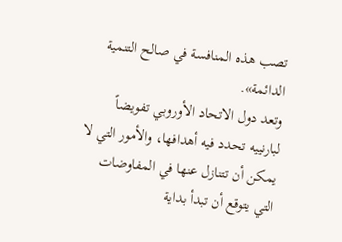تصب هذه المنافسة في صالح التنمية الدائمة».
وتعد دول الاتحاد الأوروبي تفويضاً لبارنييه تحدد فيه أهدافها، والأمور التي لا يمكن أن تتنازل عنها في المفاوضات التي يتوقع أن تبدأ بداية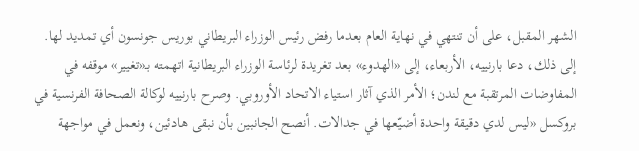الشهر المقبل، على أن تنتهي في نهاية العام بعدما رفض رئيس الوزراء البريطاني بوريس جونسون أي تمديد لها.
إلى ذلك، دعا بارنييه، الأربعاء، إلى «الهدوء» بعد تغريدة لرئاسة الوزراء البريطانية اتهمته بـ«تغيير» موقفه في المفاوضات المرتقبة مع لندن؛ الأمر الذي آثار استياء الاتحاد الأوروبي. وصرح بارنييه لوكالة الصحافة الفرنسية في بروكسل «ليس لدي دقيقة واحدة أضيّعها في جدالات. أنصح الجانبين بأن نبقى هادئين، ونعمل في مواجهة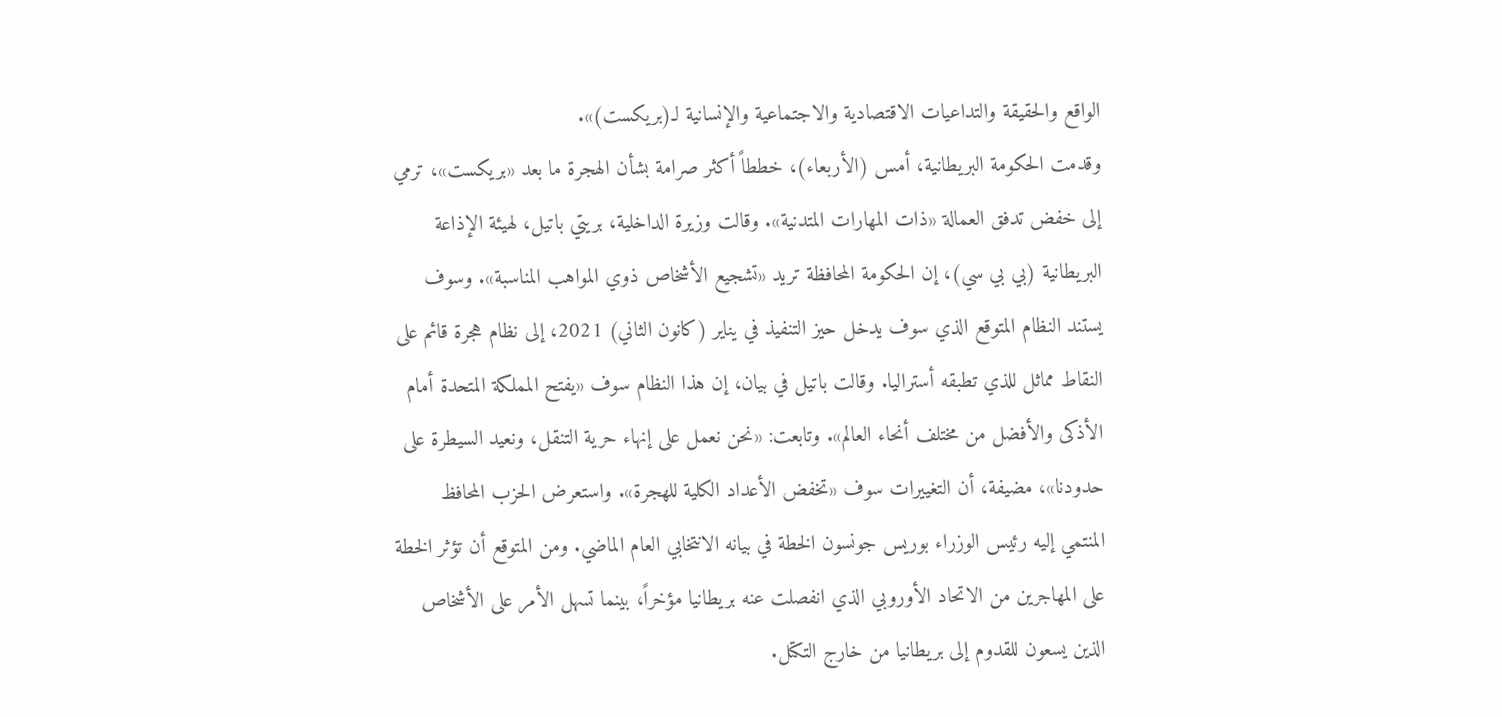الواقع والحقيقة والتداعيات الاقتصادية والاجتماعية والإنسانية لـ(بريكست)».
وقدمت الحكومة البريطانية، أمس (الأربعاء)، خططاً أكثر صرامة بشأن الهجرة ما بعد «بريكست»، ترمي إلى خفض تدفق العمالة «ذات المهارات المتدنية». وقالت وزيرة الداخلية، بريتي باتيل، لهيئة الإذاعة البريطانية (بي بي سي)، إن الحكومة المحافظة تريد «تشجيع الأشخاص ذوي المواهب المناسبة». وسوف يستند النظام المتوقع الذي سوف يدخل حيز التنفيذ في يناير (كانون الثاني) 2021، إلى نظام هجرة قائم على النقاط مماثل للذي تطبقه أستراليا. وقالت باتيل في بيان، إن هذا النظام سوف «يفتح المملكة المتحدة أمام الأذكى والأفضل من مختلف أنحاء العالم». وتابعت: «نحن نعمل على إنهاء حرية التنقل، ونعيد السيطرة على حدودنا»، مضيفة، أن التغييرات سوف «تخفض الأعداد الكلية للهجرة». واستعرض الحزب المحافظ المنتمي إليه رئيس الوزراء بوريس جونسون الخطة في بيانه الانتخابي العام الماضي. ومن المتوقع أن تؤثر الخطة على المهاجرين من الاتحاد الأوروبي الذي انفصلت عنه بريطانيا مؤخراً، بينما تسهل الأمر على الأشخاص الذين يسعون للقدوم إلى بريطانيا من خارج التكتل.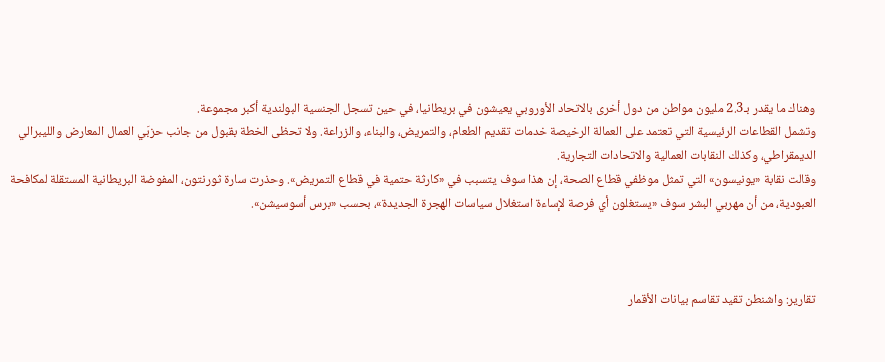وهناك ما يقدر بـ2.3 مليون مواطن من دول أخرى بالاتحاد الأوروبي يعيشون في بريطانيا، في حين تسجل الجنسية البولندية أكبر مجموعة.
وتشمل القطاعات الرئيسية التي تعتمد على العمالة الرخيصة خدمات تقديم الطعام، والتمريض، والبناء، والزراعة. ولا تحظى الخطة بقبول من جانب حزبَي العمال المعارض والليبرالي الديمقراطي، وكذلك النقابات العمالية والاتحادات التجارية.
وقالت نقابة «يونيسون» التي تمثل موظفي قطاع الصحة، إن هذا سوف يتسبب في «كارثة حتمية في قطاع التمريض». وحذرت سارة ثورنتون، المفوضة البريطانية المستقلة لمكافحة العبودية، من أن مهربي البشر سوف «يستغلون أي فرصة لإساءة استغلال سياسات الهجرة الجديدة»، بحسب «برس أسوسيشن».



تقارير: واشنطن تقيد تقاسم بيانات الأقمار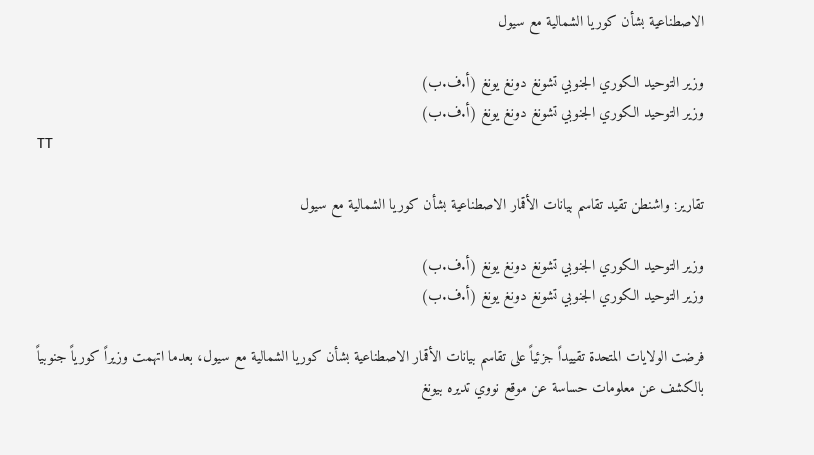الاصطناعية بشأن كوريا الشمالية مع سيول

وزير التوحيد الكوري الجنوبي تشونغ دونغ يونغ (أ.ف.ب)
وزير التوحيد الكوري الجنوبي تشونغ دونغ يونغ (أ.ف.ب)
TT

تقارير: واشنطن تقيد تقاسم بيانات الأقمار الاصطناعية بشأن كوريا الشمالية مع سيول

وزير التوحيد الكوري الجنوبي تشونغ دونغ يونغ (أ.ف.ب)
وزير التوحيد الكوري الجنوبي تشونغ دونغ يونغ (أ.ف.ب)

فرضت الولايات المتحدة تقييداً جزئياً على تقاسم بيانات الأقمار الاصطناعية بشأن كوريا الشمالية مع سيول، بعدما اتهمت وزيراً كورياً جنوبياً بالكشف عن معلومات حساسة عن موقع نووي تديره بيونغ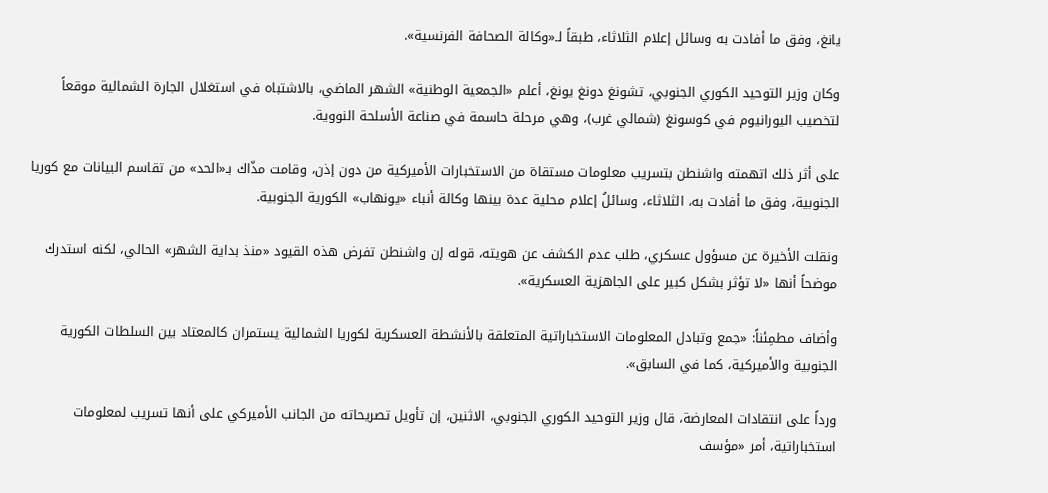يانغ، وفق ما أفادت به وسائل إعلام الثلاثاء، طبقاً لـ«وكالة الصحافة الفرنسية».

وكان وزير التوحيد الكوري الجنوبي، تشونغ دونغ يونغ، أعلم «الجمعية الوطنية» الشهر الماضي، بالاشتباه في استغلال الجارة الشمالية موقعاً لتخصيب اليورانيوم في كوسونغ (شمالي غرب)، وهي مرحلة حاسمة في صناعة الأسلحة النووية.

على أثر ذلك اتهمته واشنطن بتسريب معلومات مستقاة من الاستخبارات الأميركية من دون إذن، وقامت مذّاك بـ«الحد» من تقاسم البيانات مع كوريا الجنوبية، وفق ما أفادت به، الثلاثاء، وسائلُ إعلام محلية عدة بينها وكالة أنباء «يونهاب» الكورية الجنوبية.

ونقلت الأخيرة عن مسؤول عسكري، طلب عدم الكشف عن هويته، قوله إن واشنطن تفرض هذه القيود «منذ بداية الشهر» الحالي، لكنه استدرك موضحاً أنها «لا تؤثر بشكل كبير على الجاهزية العسكرية».

وأضاف مطمِئناً: «جمع وتبادل المعلومات الاستخباراتية المتعلقة بالأنشطة العسكرية لكوريا الشمالية يستمران كالمعتاد بين السلطات الكورية الجنوبية والأميركية، كما في السابق».

ورداً على انتقادات المعارضة، قال وزير التوحيد الكوري الجنوبي، الاثنين، إن تأويل تصريحاته من الجانب الأميركي على أنها تسريب لمعلومات استخباراتية، أمر «مؤسف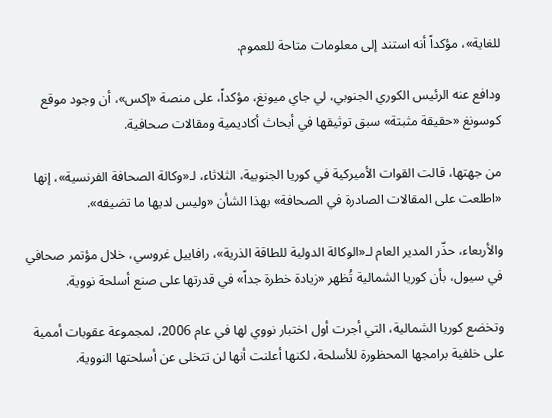للغاية»، مؤكداً أنه استند إلى معلومات متاحة للعموم.

ودافع عنه الرئيس الكوري الجنوبي، لي جاي ميونغ، مؤكداً، على منصة «إكس»، أن وجود موقع كوسونغ «حقيقة مثبتة» سبق توثيقها في أبحاث أكاديمية ومقالات صحافية.

من جهتها، قالت القوات الأميركية في كوريا الجنوبية، الثلاثاء، لـ«وكالة الصحافة الفرنسية»، إنها «اطلعت على المقالات الصادرة في الصحافة» بهذا الشأن «وليس لديها ما تضيفه».

والأربعاء، حذّر المدير العام لـ«الوكالة الدولية للطاقة الذرية»، رافاييل غروسي، خلال مؤتمر صحافي في سيول، بأن كوريا الشمالية تُظهر «زيادة خطرة جداً» في قدرتها على صنع أسلحة نووية.

وتخضع كوريا الشمالية، التي أجرت أول اختبار نووي لها في عام 2006، لمجموعة عقوبات أممية على خلفية برامجها المحظورة للأسلحة، لكنها أعلنت أنها لن تتخلى عن أسلحتها النووية.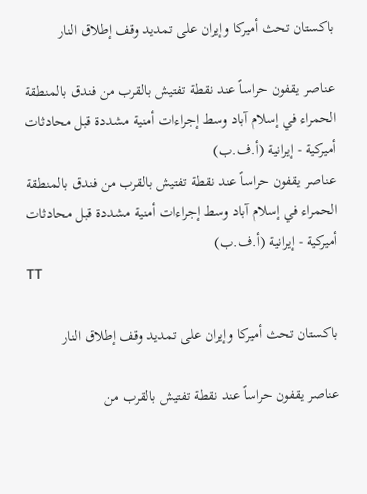باكستان تحث أميركا وإيران على تمديد وقف إطلاق النار

عناصر يقفون حراساً عند نقطة تفتيش بالقرب من فندق بالمنطقة الحمراء في إسلام آباد وسط إجراءات أمنية مشددة قبل محادثات أميركية - إيرانية (أ.ف.ب)
عناصر يقفون حراساً عند نقطة تفتيش بالقرب من فندق بالمنطقة الحمراء في إسلام آباد وسط إجراءات أمنية مشددة قبل محادثات أميركية - إيرانية (أ.ف.ب)
TT

باكستان تحث أميركا وإيران على تمديد وقف إطلاق النار

عناصر يقفون حراساً عند نقطة تفتيش بالقرب من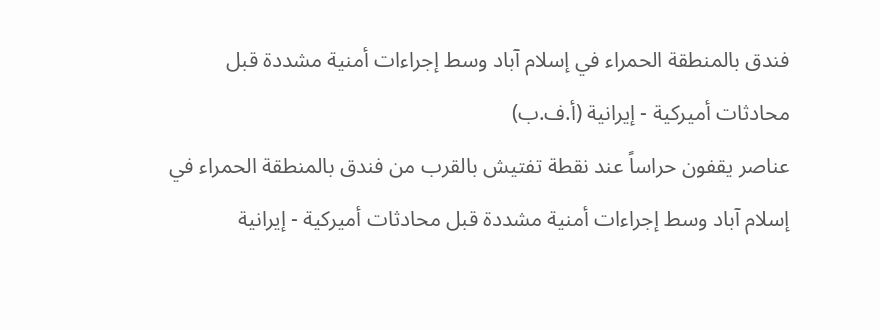فندق بالمنطقة الحمراء في إسلام آباد وسط إجراءات أمنية مشددة قبل محادثات أميركية - إيرانية (أ.ف.ب)
عناصر يقفون حراساً عند نقطة تفتيش بالقرب من فندق بالمنطقة الحمراء في إسلام آباد وسط إجراءات أمنية مشددة قبل محادثات أميركية - إيرانية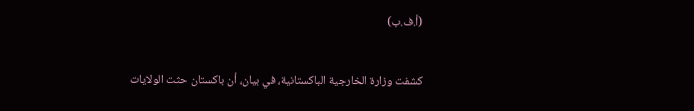(أ.ف.ب)

كشفت وزارة الخارجية الباكستانية، في بيان، أن باكستان حثت الولايات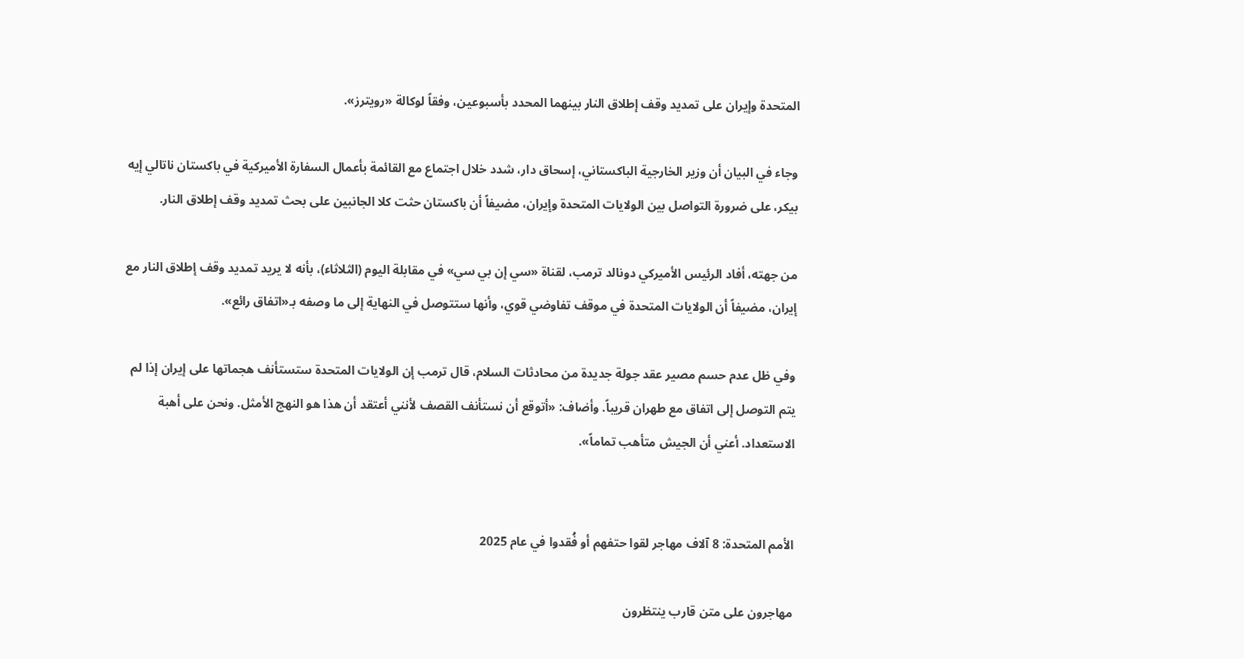المتحدة وإيران ‌على تمديد وقف ‌إطلاق النار ‌بينهما المحدد بأسبوعين، وفقاً لوكالة «رويترز».

وجاء في البيان أن وزير الخارجية الباكستاني، إسحاق دار، شدد خلال اجتماع مع ‌القائمة ‌بأعمال السفارة ‌الأميركية في ‌باكستان ناتالي إيه بيكر، على ضرورة التواصل بين ‌الولايات المتحدة وإيران، مضيفاً أن باكستان حثت كلا الجانبين على بحث تمديد وقف إطلاق النار.

من جهته، أفاد الرئيس الأميركي دونالد ترمب، لقناة «سي إن بي سي» في مقابلة اليوم (الثلاثاء)، بأنه لا يريد تمديد وقف إطلاق النار مع إيران، مضيفاً أن ‌الولايات المتحدة في ‌موقف تفاوضي ‌قوي، وأنها ستتوصل في النهاية إلى ما وصفه بـ«اتفاق رائع».

وفي ظل ‌عدم حسم مصير ‌عقد جولة جديدة من محادثات السلام، قال ترمب إن الولايات المتحدة ‌ستستأنف هجماتها على إيران إذا لم يتم التوصل إلى اتفاق مع طهران قريباً. وأضاف: «أتوقع أن نستأنف القصف لأنني أعتقد أن هذا هو النهج الأمثل. ونحن على أهبة الاستعداد. أعني أن الجيش متأهب تماماً».


الأمم المتحدة: 8 آلاف مهاجر لقوا حتفهم أو فُقدوا في عام 2025

مهاجرون على متن قارب ينتظرون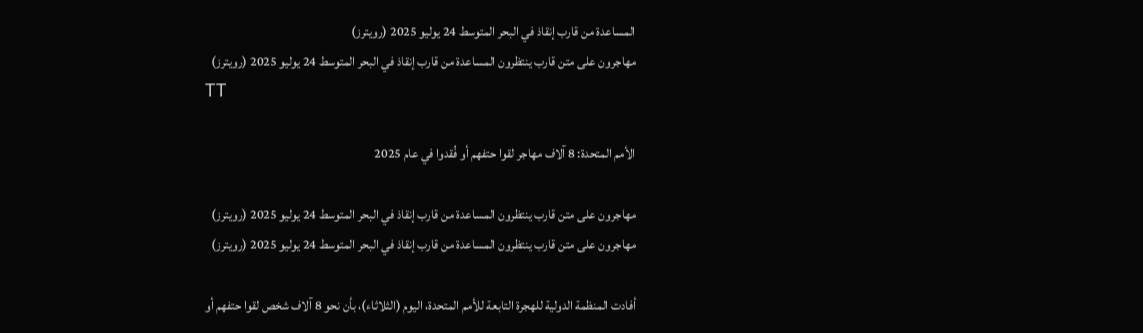المساعدة من قارب إنقاذ في البحر المتوسط 24 يوليو 2025 (رويترز)
مهاجرون على متن قارب ينتظرون المساعدة من قارب إنقاذ في البحر المتوسط 24 يوليو 2025 (رويترز)
TT

الأمم المتحدة: 8 آلاف مهاجر لقوا حتفهم أو فُقدوا في عام 2025

مهاجرون على متن قارب ينتظرون المساعدة من قارب إنقاذ في البحر المتوسط 24 يوليو 2025 (رويترز)
مهاجرون على متن قارب ينتظرون المساعدة من قارب إنقاذ في البحر المتوسط 24 يوليو 2025 (رويترز)

أفادت المنظمة الدولية للهجرة التابعة للأمم المتحدة، اليوم (الثلاثاء)، بأن نحو 8 آلاف شخص لقوا حتفهم أو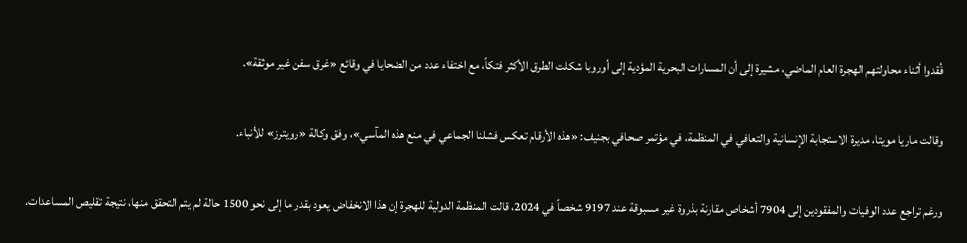فُقدوا أثناء محاولتهم الهجرة العام الماضي، مشيرة إلى أن المسارات البحرية المؤدية إلى أوروبا شكلت الطرق الأكثر فتكاً، مع اختفاء عدد من الضحايا في وقائع «غرق سفن غير موثقة».

وقالت ماريا مويتا، مديرة الاستجابة الإنسانية والتعافي في المنظمة، في مؤتمر صحافي بجنيف: «هذه الأرقام تعكس فشلنا الجماعي في منع هذه المآسي»، وفق وكالة «رويترز» للأنباء.

ورغم تراجع عدد الوفيات والمفقودين إلى 7904 أشخاص مقارنة بذروة غير مسبوقة عند 9197 شخصاً في 2024، قالت المنظمة الدولية للهجرة إن هذا الانخفاض يعود بقدر ما إلى نحو 1500 حالة لم يتم التحقق منها، نتيجة تقليص المساعدات.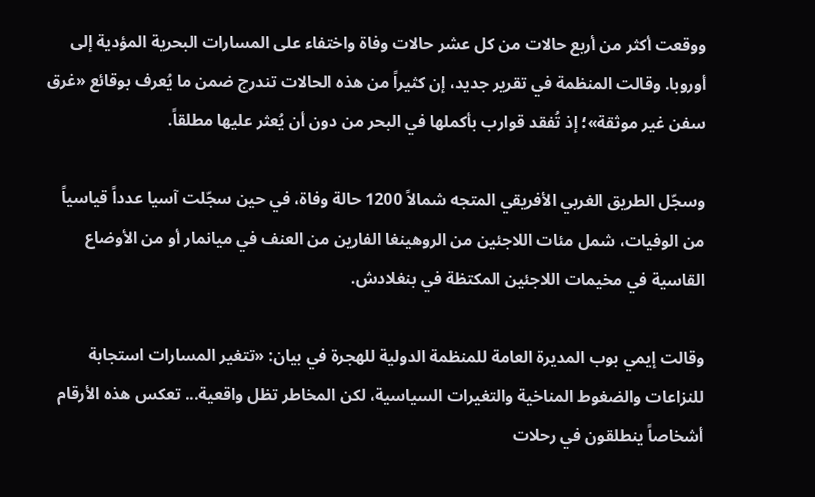ووقعت أكثر من أربع حالات من كل عشر حالات وفاة واختفاء على المسارات البحرية المؤدية إلى أوروبا. وقالت المنظمة في تقرير جديد، إن كثيراً من هذه الحالات تندرج ضمن ما يُعرف بوقائع «غرق سفن غير موثقة»؛ إذ تُفقد قوارب بأكملها في البحر من دون أن يُعثر عليها مطلقاً.

وسجّل الطريق الغربي الأفريقي المتجه شمالاً 1200 حالة وفاة، في حين سجّلت آسيا عدداً قياسياً من الوفيات، شمل مئات اللاجئين من الروهينغا الفارين من العنف في ميانمار أو من الأوضاع القاسية في مخيمات اللاجئين المكتظة في بنغلادش.

وقالت إيمي بوب المديرة العامة للمنظمة الدولية للهجرة في بيان: «تتغير المسارات استجابة للنزاعات والضغوط المناخية والتغيرات السياسية، لكن المخاطر تظل واقعية... تعكس هذه الأرقام أشخاصاً ينطلقون في رحلات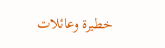خطيرة وعائلات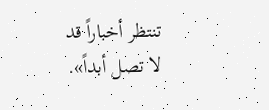تنتظر أخباراً قد لا تصل أبداً».